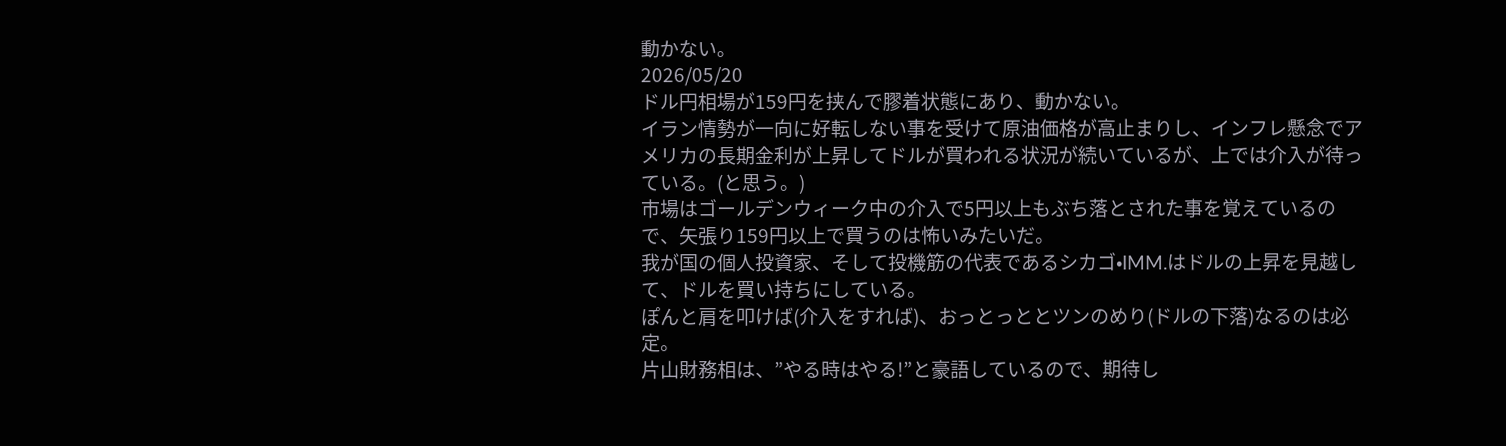動かない。
2026/05/20
ドル円相場が159円を挟んで膠着状態にあり、動かない。
イラン情勢が一向に好転しない事を受けて原油価格が高止まりし、インフレ懸念でアメリカの長期金利が上昇してドルが買われる状況が続いているが、上では介入が待っている。(と思う。)
市場はゴールデンウィーク中の介入で5円以上もぶち落とされた事を覚えているので、矢張り159円以上で買うのは怖いみたいだ。
我が国の個人投資家、そして投機筋の代表であるシカゴ•IMM.はドルの上昇を見越して、ドルを買い持ちにしている。
ぽんと肩を叩けば(介入をすれば)、おっとっととツンのめり(ドルの下落)なるのは必定。
片山財務相は、”やる時はやる!”と豪語しているので、期待し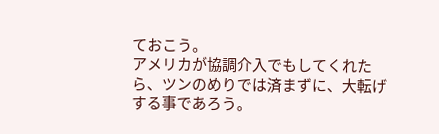ておこう。
アメリカが協調介入でもしてくれたら、ツンのめりでは済まずに、大転げする事であろう。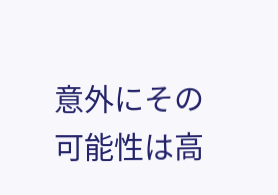意外にその可能性は高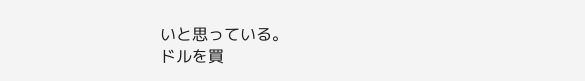いと思っている。
ドルを買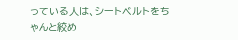っている人は、シートベルトをちゃんと絞め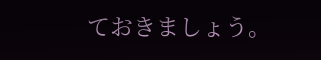ておきましょう。